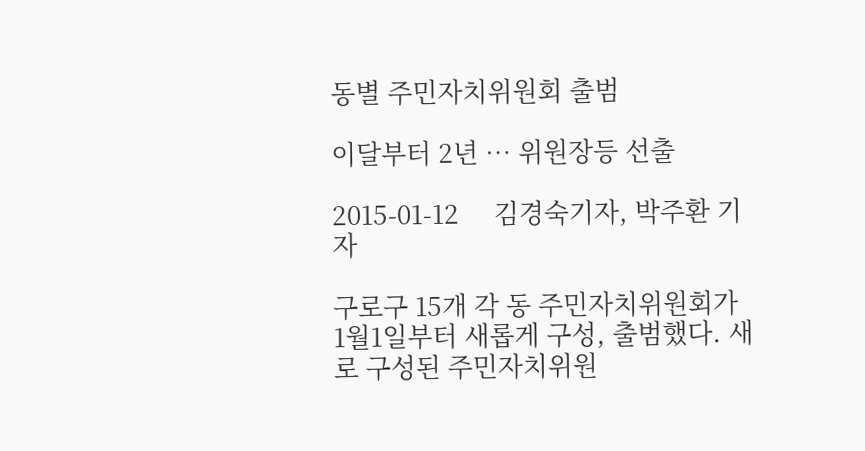동별 주민자치위원회 출범

이달부터 2년 … 위원장등 선출

2015-01-12     김경숙기자, 박주환 기자

구로구 15개 각 동 주민자치위원회가 1월1일부터 새롭게 구성, 출범했다. 새로 구성된 주민자치위원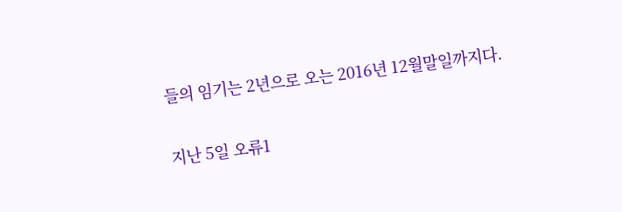들의 임기는 2년으로 오는 2016년 12월말일까지다.

지난 5일 오류1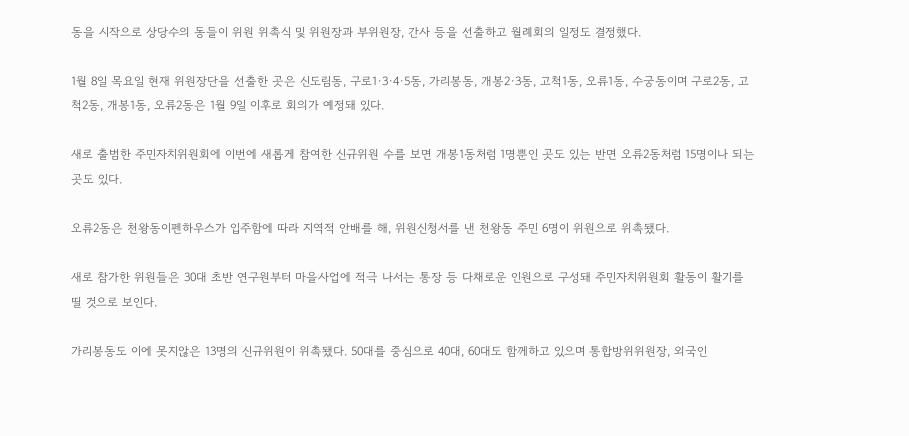동을 시작으로 상당수의 동들이 위원 위촉식 및 위원장과 부위원장, 간사 등을 선출하고 월례회의 일정도 결정했다.

1월 8일 목요일 현재 위원장단을 선출한 곳은 신도림동, 구로1·3·4·5동, 가리봉동, 개봉2·3동, 고척1동, 오류1동, 수궁동이며 구로2동, 고척2동, 개봉1동, 오류2동은 1월 9일 이후로 회의가 예정돼 있다.

새로 출범한 주민자치위원회에 이번에 새롭게 참여한 신규위원 수를 보면 개봉1동처럼 1명뿐인 곳도 있는 반면 오류2동처럼 15명이나 되는 곳도 있다.

오류2동은 천왕동이펜하우스가 입주함에 따라 지역적 안배를 해, 위원신청서를 낸 천왕동 주민 6명이 위원으로 위촉됐다.

새로 참가한 위원들은 30대 초반 연구원부터 마을사업에 적극 나서는 통장 등 다채로운 인원으로 구성돼 주민자치위원회 활동이 활기를 띨 것으로 보인다.

가리봉동도 이에 못지않은 13명의 신규위원이 위촉됐다. 50대를 중심으로 40대, 60대도 함께하고 있으며 통합방위위원장, 외국인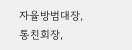자율방범대장, 통친회장,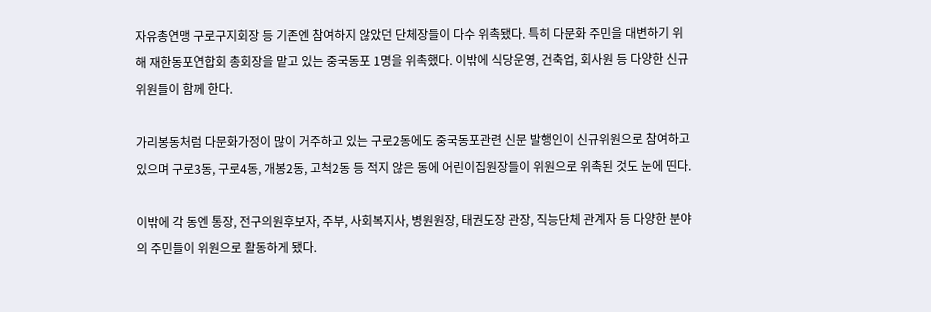자유총연맹 구로구지회장 등 기존엔 참여하지 않았던 단체장들이 다수 위촉됐다. 특히 다문화 주민을 대변하기 위해 재한동포연합회 총회장을 맡고 있는 중국동포 1명을 위촉했다. 이밖에 식당운영, 건축업, 회사원 등 다양한 신규위원들이 함께 한다.

가리봉동처럼 다문화가정이 많이 거주하고 있는 구로2동에도 중국동포관련 신문 발행인이 신규위원으로 참여하고 있으며 구로3동, 구로4동, 개봉2동, 고척2동 등 적지 않은 동에 어린이집원장들이 위원으로 위촉된 것도 눈에 띤다.

이밖에 각 동엔 통장, 전구의원후보자, 주부, 사회복지사, 병원원장, 태권도장 관장, 직능단체 관계자 등 다양한 분야의 주민들이 위원으로 활동하게 됐다.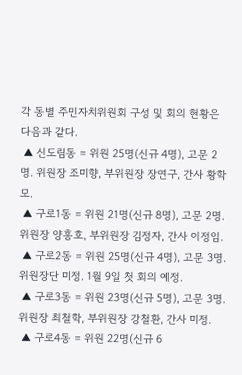각 동별 주민자치위원회 구성 및 회의 현황은 다음과 같다.
 ▲ 신도림동 = 위원 25명(신규 4명), 고문 2명. 위원장 조미향, 부위원장 장연구, 간사 황학모.
 ▲ 구로1동 = 위원 21명(신규 8명), 고문 2명. 위원장 양흥호, 부위원장 김정자, 간사 이정임.
 ▲ 구로2동 = 위원 25명(신규 4명), 고문 3명. 위원장단 미정. 1월 9일 첫 회의 예정.
 ▲ 구로3동 = 위원 23명(신규 5명), 고문 3명. 위원장 최철학, 부위원장 강철환, 간사 미정.
 ▲ 구로4동 = 위원 22명(신규 6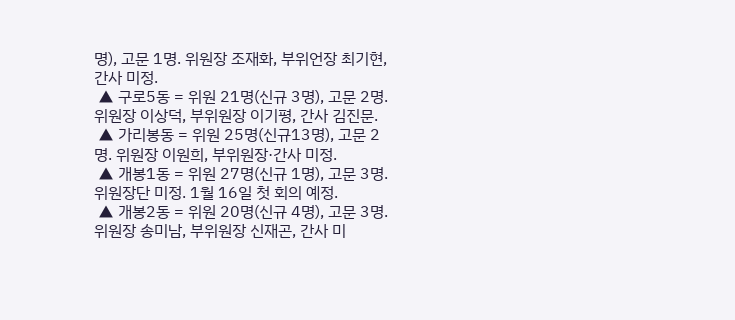명), 고문 1명. 위원장 조재화, 부위언장 최기현, 간사 미정.
 ▲ 구로5동 = 위원 21명(신규 3명), 고문 2명. 위원장 이상덕, 부위원장 이기평, 간사 김진문.
 ▲ 가리봉동 = 위원 25명(신규13명), 고문 2명. 위원장 이원희, 부위원장·간사 미정.
 ▲ 개봉1동 = 위원 27명(신규 1명), 고문 3명. 위원장단 미정. 1월 16일 첫 회의 예정.
 ▲ 개봉2동 = 위원 20명(신규 4명), 고문 3명. 위원장 송미남, 부위원장 신재곤, 간사 미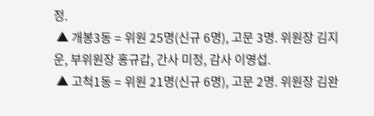정.
 ▲ 개봉3동 = 위원 25명(신규 6명), 고문 3명. 위원장 김지운, 부위원장 홍규갑, 간사 미정, 감사 이영섭.
 ▲ 고척1동 = 위원 21명(신규 6명), 고문 2명. 위원장 김완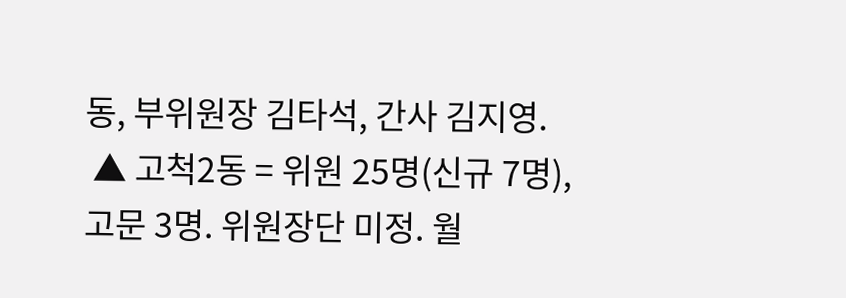동, 부위원장 김타석, 간사 김지영.
 ▲ 고척2동 = 위원 25명(신규 7명), 고문 3명. 위원장단 미정. 월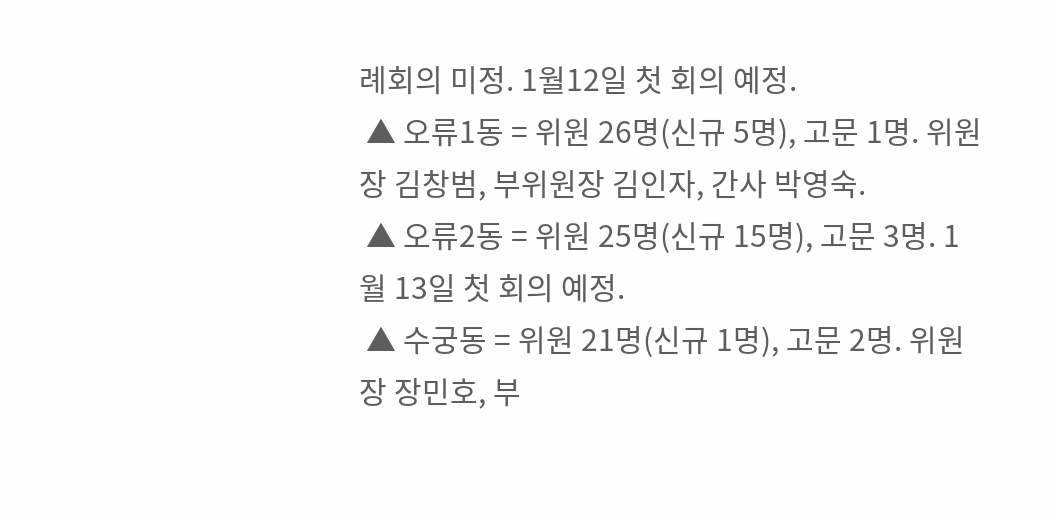례회의 미정. 1월12일 첫 회의 예정.
 ▲ 오류1동 = 위원 26명(신규 5명), 고문 1명. 위원장 김창범, 부위원장 김인자, 간사 박영숙.
 ▲ 오류2동 = 위원 25명(신규 15명), 고문 3명. 1월 13일 첫 회의 예정.
 ▲ 수궁동 = 위원 21명(신규 1명), 고문 2명. 위원장 장민호, 부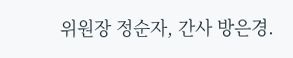위원장 정순자, 간사 방은경.